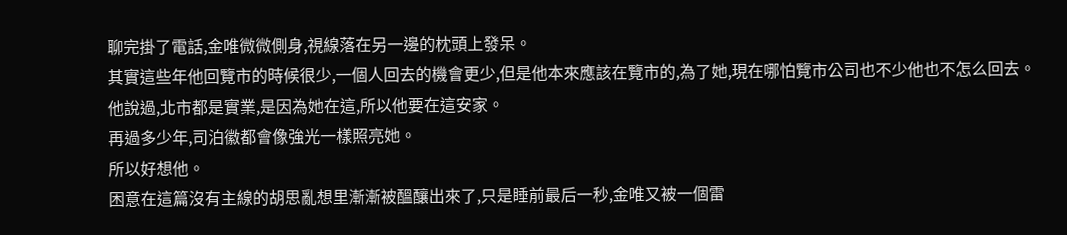聊完掛了電話,金唯微微側身,視線落在另一邊的枕頭上發呆。
其實這些年他回覽市的時候很少,一個人回去的機會更少,但是他本來應該在覽市的,為了她,現在哪怕覽市公司也不少他也不怎么回去。
他說過,北市都是實業,是因為她在這,所以他要在這安家。
再過多少年,司泊徽都會像強光一樣照亮她。
所以好想他。
困意在這篇沒有主線的胡思亂想里漸漸被醞釀出來了,只是睡前最后一秒,金唯又被一個雷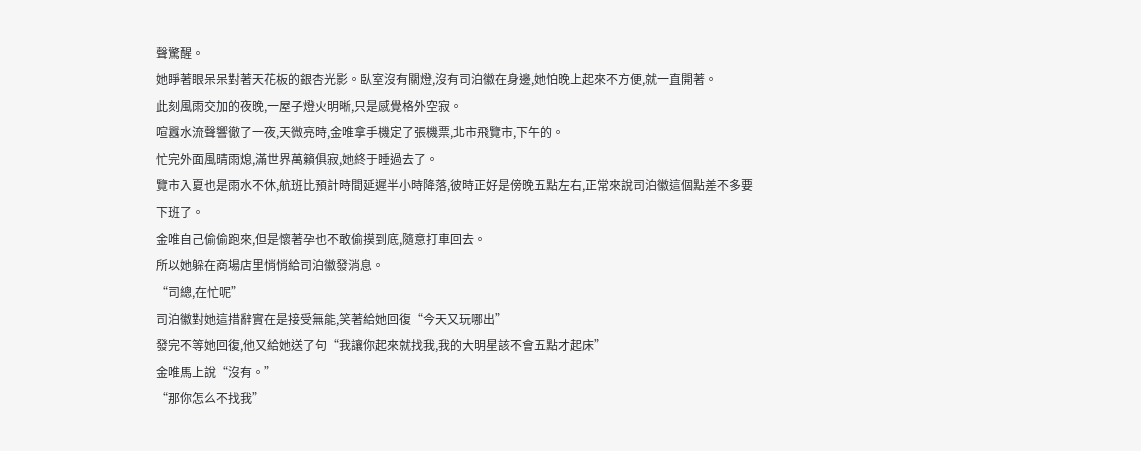聲驚醒。
她睜著眼呆呆對著天花板的銀杏光影。臥室沒有關燈,沒有司泊徽在身邊,她怕晚上起來不方便,就一直開著。
此刻風雨交加的夜晚,一屋子燈火明晰,只是感覺格外空寂。
喧囂水流聲響徹了一夜,天微亮時,金唯拿手機定了張機票,北市飛覽市,下午的。
忙完外面風晴雨熄,滿世界萬籟俱寂,她終于睡過去了。
覽市入夏也是雨水不休,航班比預計時間延遲半小時降落,彼時正好是傍晚五點左右,正常來說司泊徽這個點差不多要下班了。
金唯自己偷偷跑來,但是懷著孕也不敢偷摸到底,隨意打車回去。
所以她躲在商場店里悄悄給司泊徽發消息。
“司總,在忙呢”
司泊徽對她這措辭實在是接受無能,笑著給她回復“今天又玩哪出”
發完不等她回復,他又給她送了句“我讓你起來就找我,我的大明星該不會五點才起床”
金唯馬上說“沒有。”
“那你怎么不找我”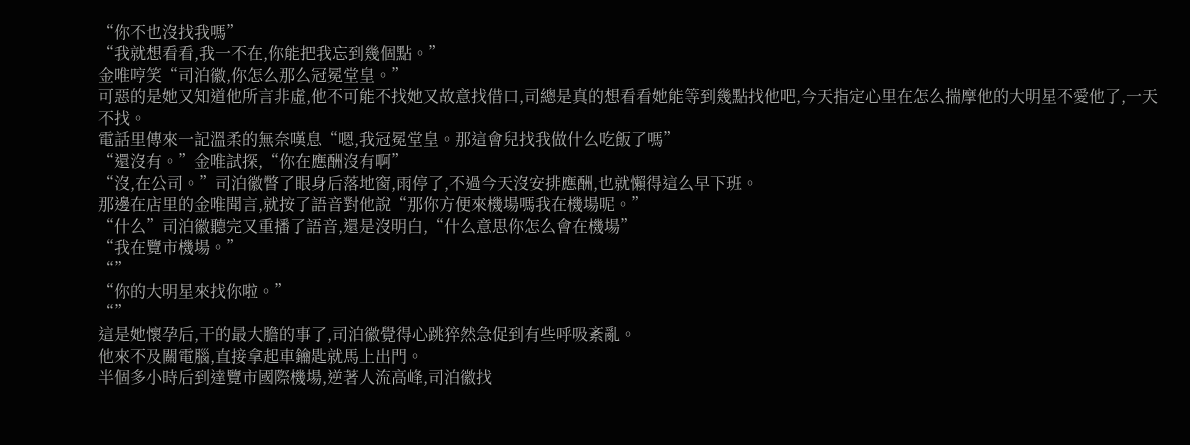“你不也沒找我嗎”
“我就想看看,我一不在,你能把我忘到幾個點。”
金唯哼笑“司泊徽,你怎么那么冠冕堂皇。”
可惡的是她又知道他所言非虛,他不可能不找她又故意找借口,司總是真的想看看她能等到幾點找他吧,今天指定心里在怎么揣摩他的大明星不愛他了,一天不找。
電話里傳來一記溫柔的無奈嘆息“嗯,我冠冕堂皇。那這會兒找我做什么吃飯了嗎”
“還沒有。”金唯試探,“你在應酬沒有啊”
“沒,在公司。”司泊徽瞥了眼身后落地窗,雨停了,不過今天沒安排應酬,也就懶得這么早下班。
那邊在店里的金唯聞言,就按了語音對他說“那你方便來機場嗎我在機場呢。”
“什么”司泊徽聽完又重播了語音,還是沒明白,“什么意思你怎么會在機場”
“我在覽市機場。”
“”
“你的大明星來找你啦。”
“”
這是她懷孕后,干的最大膽的事了,司泊徽覺得心跳猝然急促到有些呼吸紊亂。
他來不及關電腦,直接拿起車鑰匙就馬上出門。
半個多小時后到達覽市國際機場,逆著人流高峰,司泊徽找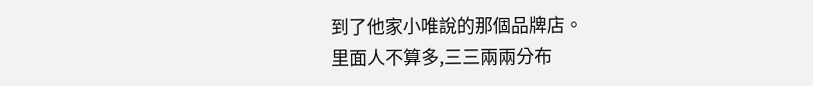到了他家小唯說的那個品牌店。
里面人不算多,三三兩兩分布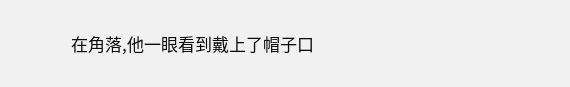在角落,他一眼看到戴上了帽子口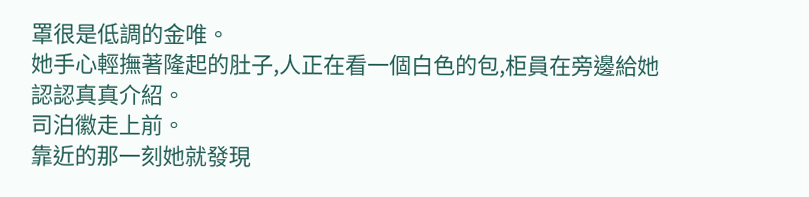罩很是低調的金唯。
她手心輕撫著隆起的肚子,人正在看一個白色的包,柜員在旁邊給她認認真真介紹。
司泊徽走上前。
靠近的那一刻她就發現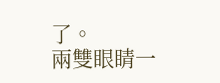了。
兩雙眼睛一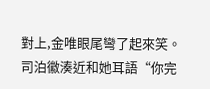對上,金唯眼尾彎了起來笑。
司泊徽湊近和她耳語“你完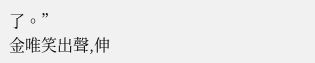了。”
金唯笑出聲,伸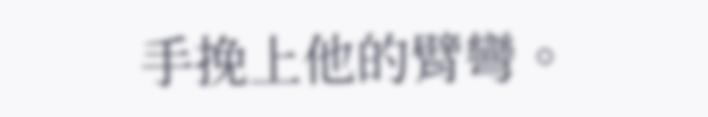手挽上他的臂彎。